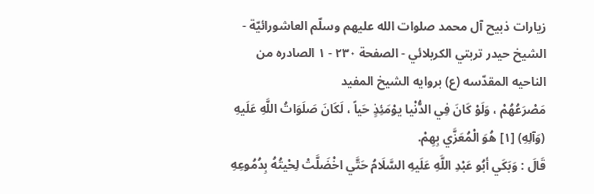زيارات ذبيح آل محمد صلوات الله عليهم وسلّم العاشورائيّة - الشيخ حيدر تربتي الكربلائي - الصفحة ٢٣٠ - ١ الصادره من الناحيه المقدّسه (ع) بروايه الشيخ المفيد
مَصْرَعُهُمْ ، وَلَوْ کَانَ فِي الدُّنْيا يوْمَئِذٍ حَياً ، لَکَانَ صَلَوَاتُ اللَّهِ عَلَيهِ (وَآلِهِ) [١] هُوَ الْمُعَزَّي بِهِمْ.
قَالَ : وَبَکَي أبُو عَبْدِ اللَّهِ عَلَيهِ السَّلَامُ حَتَّي اخْضَلَّتْ لِحْيتُهُ بِدُمُوعِهِ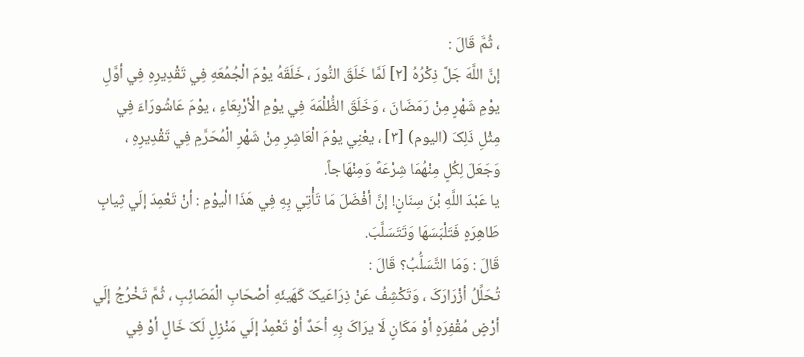، ثُمَّ قَالَ :
إنَّ اللَّهَ جَلَّ ذِکْرُهُ [٢] لَمَّا خَلَقَ النُّورَ ، خَلَقَهُ يوْمَ الْجُمُعَهِ فِي تَقْدِيرِهِ فِي أوَّلِ يوْمِ شَهْرٍ مِنْ رَمَضَانَ ، وَخَلَقَ الظُّلْمَهَ فِي يوْمِ الْأرْبِعَاءِ ، يوْمَ عَاشُورَاءَ فِي مِثْلِ ذَلِکَ (اليوم) [٣] ، يعْنِي يوْمَ الْعَاشِرِ مِنْ شَهْرِ الْمُحَرَّمِ فِي تَقْدِيرِهِ ، وَجَعَلَ لِکُلٍ مِنْهُمَا شِرْعَهً وَمِنْهَاجاً.
يا عَبْدَ اللَّهِ بْنَ سِنَانٍ! إنَّ أفْضَلَ مَا تَأْتِي بِهِ فِي هَذَا الْيوْمِ : أنْ تَعْمِدَ إلَي ثِيابٍ طَاهِرَهٍ فَتَلْبَسَهَا وَتَتَسَلَّبَ.
قَالَ : وَمَا التَّسَلُّبُ؟ قَالَ :
تُحَلِّلُ أزْرَارَکَ ، وَتَکْشِفُ عَنْ ذِرَاعَيکَ کَهَيئَهِ أصْحَابِ الْمَصَائِبِ ، ثُمَّ تَخْرُجُ إلَي أرْضٍ مُقْفِرَهٍ أوْ مَکَانٍ لَا يرَاکَ بِهِ أحَدٌ أوْ تَعْمِدُ إلَي مَنْزِلٍ لَکَ خَالٍ أوْ فِي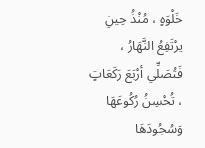خَلْوَهٍ ، مُنْذُ حِينِ يرْتَفِعُ النَّهَارُ ، فَتُصَلِّي أرْبَعَ رَکَعَاتٍ ، تُحْسِنُ رُکُوعَهَا وَسُجُودَهَا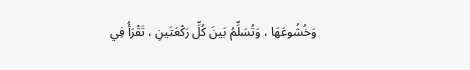وَخُشُوعَهَا ، وَتُسَلِّمُ بَينَ کُلِّ رَکْعَتَينِ ، تَقْرَأُ فِي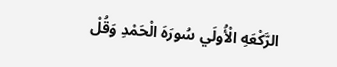الرَّکْعَهِ الْأُولَي سُورَهَ الْحَمْدِ وَقُلْ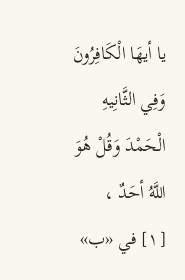يا أيهَا الْکَافِرُونَ وَفِي الثَّانِيهِ الْحَمْدَ وَقُلْ هُوَ اللَّهُ أحَدٌ ،
[١] في «ب»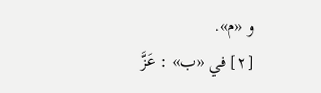و «م».
[٢] في «ب» : عَزَّ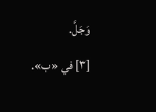وَجَلَّ.
[٣] في «ب».